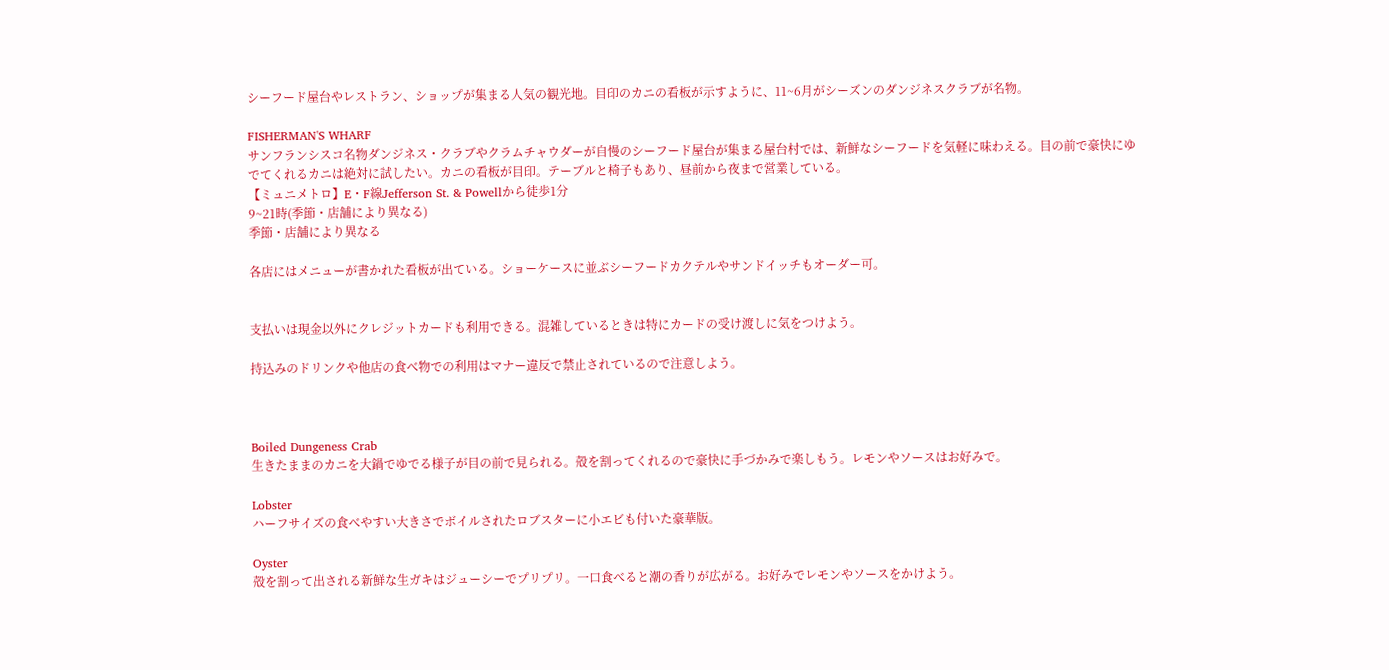シーフード屋台やレストラン、ショップが集まる人気の観光地。目印のカニの看板が示すように、11~6月がシーズンのダンジネスクラブが名物。

FISHERMAN'S WHARF
サンフランシスコ名物ダンジネス・クラブやクラムチャウダーが自慢のシーフード屋台が集まる屋台村では、新鮮なシーフードを気軽に味わえる。目の前で豪快にゆでてくれるカニは絶対に試したい。カニの看板が目印。テーブルと椅子もあり、昼前から夜まで営業している。
【ミュニメトロ】E・F線Jefferson St. & Powellから徒歩1分
9~21時(季節・店舗により異なる)
季節・店舗により異なる

各店にはメニューが書かれた看板が出ている。ショーケースに並ぶシーフードカクテルやサンドイッチもオーダー可。


支払いは現金以外にクレジットカードも利用できる。混雑しているときは特にカードの受け渡しに気をつけよう。

持込みのドリンクや他店の食べ物での利用はマナー違反で禁止されているので注意しよう。



Boiled Dungeness Crab
生きたままのカニを大鍋でゆでる様子が目の前で見られる。殻を割ってくれるので豪快に手づかみで楽しもう。レモンやソースはお好みで。

Lobster
ハーフサイズの食べやすい大きさでボイルされたロブスターに小エビも付いた豪華版。

Oyster
殻を割って出される新鮮な生ガキはジューシーでプリプリ。一口食べると潮の香りが広がる。お好みでレモンやソースをかけよう。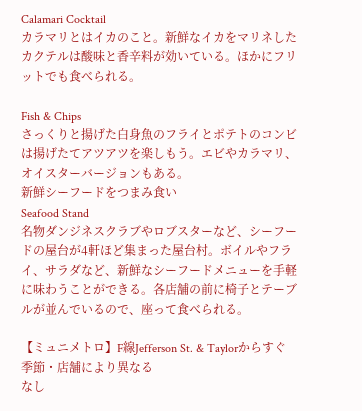Calamari Cocktail
カラマリとはイカのこと。新鮮なイカをマリネしたカクテルは酸味と香辛料が効いている。ほかにフリットでも食べられる。

Fish & Chips
さっくりと揚げた白身魚のフライとポテトのコンビは揚げたてアツアツを楽しもう。エビやカラマリ、オイスターバージョンもある。
新鮮シーフードをつまみ食い
Seafood Stand
名物ダンジネスクラブやロブスターなど、シーフードの屋台が4軒ほど集まった屋台村。ボイルやフライ、サラダなど、新鮮なシーフードメニューを手軽に味わうことができる。各店舗の前に椅子とテーブルが並んでいるので、座って食べられる。

【ミュニメトロ】F線Jefferson St. & Taylorからすぐ
季節・店舗により異なる
なし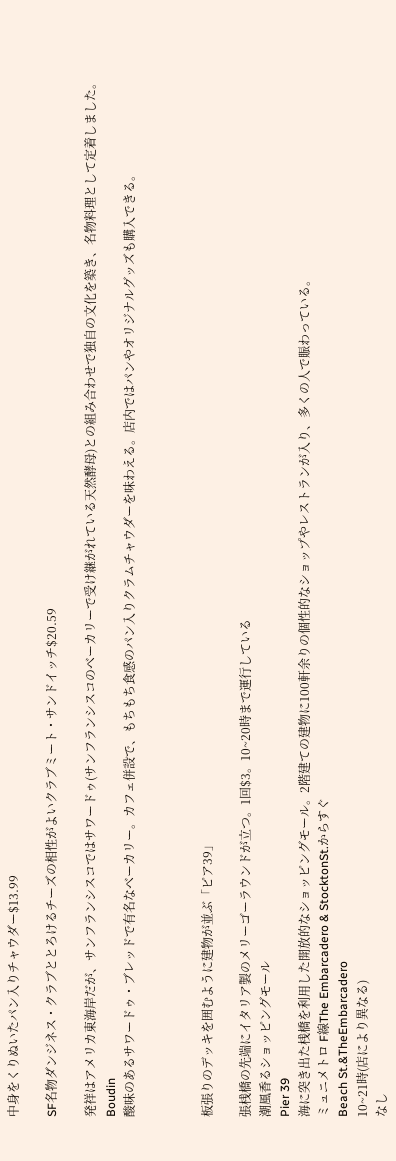中身をくりぬいたパン入りチャウダー$13.99

SF名物ダンジネス・クラブととろけるチーズの相性がよいクラブミート・サンドイッチ$20.59

発祥はアメリカ東海岸だが、サンフランシスコではサワードゥ(サンフランシスコのベーカリーで受け継がれている天然酵母)との組み合わせで独自の文化を築き、名物料理として定着しました。
Boudin
酸味のあるサワードゥ・ブレッドで有名なベーカリー。カフェ併設で、もちもち食感のパン入りクラムチャウダーを味わえる。店内ではパンやオリジナルグッズも購入できる。



板張りのデッキを囲むように建物が並ぶ「ピア39」

張桟橋の先端にイタリア製のメリーゴーラウンドが立つ。1回$3。10~20時まで運行している
潮風香るショッピングモール
Pier 39
海に突き出た桟橋を利用した開放的なショッピングモール。2階建ての建物に100軒余りの個性的なショップやレストランが入り、多くの人で賑わっている。
ミュニメトロ F線The Embarcadero & StocktonSt.からすぐ
Beach St.&TheEmbarcadero
10~21時(店により異なる)
なし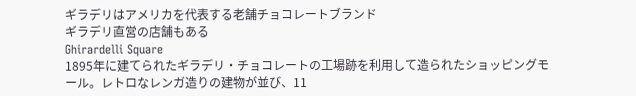ギラデリはアメリカを代表する老舗チョコレートブランド
ギラデリ直営の店舗もある
Ghirardelli Square
1895年に建てられたギラデリ・チョコレートの工場跡を利用して造られたショッピングモール。レトロなレンガ造りの建物が並び、11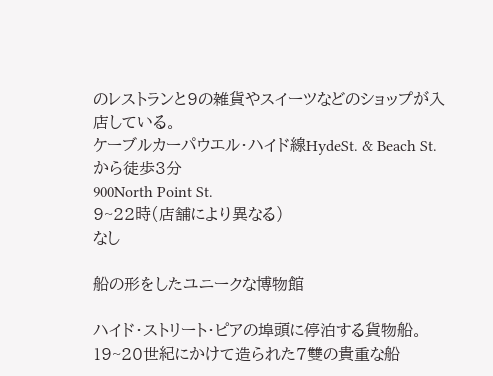のレストランと9の雑貨やスイーツなどのショップが入店している。
ケーブルカーパウエル・ハイド線HydeSt. & Beach St.から徒歩3分
900North Point St.
9~22時(店舗により異なる)
なし

船の形をしたユニークな博物館

ハイド・ストリート・ピアの埠頭に停泊する貨物船。19~20世紀にかけて造られた7雙の貴重な船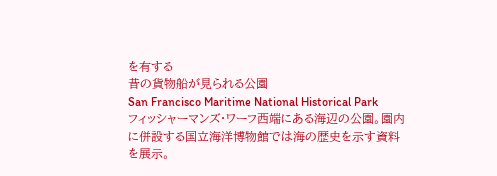を有する
昔の貨物船が見られる公園
San Francisco Maritime National Historical Park
フィッシャーマンズ・ワーフ西端にある海辺の公園。園内に併設する国立海洋博物館では海の歴史を示す資料を展示。